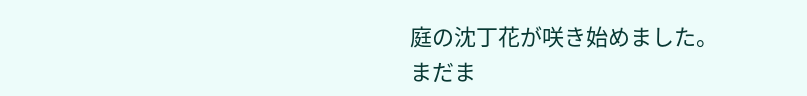庭の沈丁花が咲き始めました。
まだま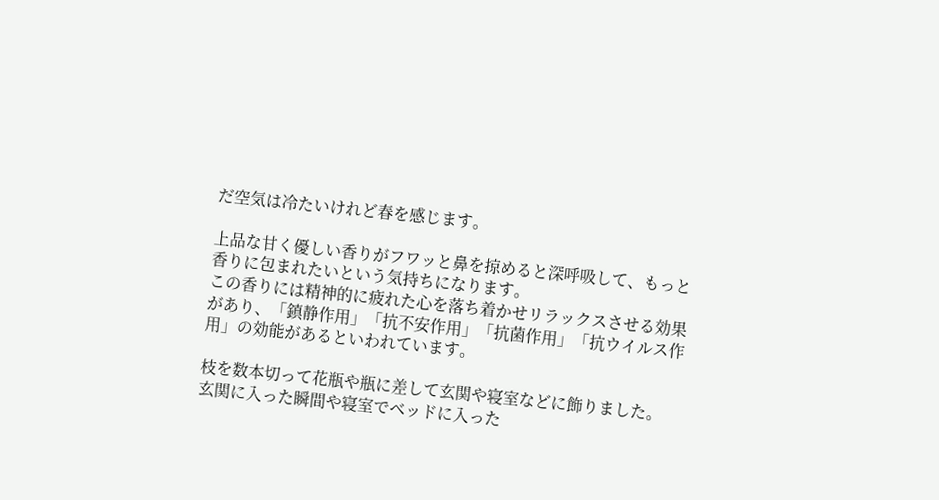だ空気は冷たいけれど春を感じます。

上品な甘く優しい香りがフワッと鼻を掠めると深呼吸して、もっと香りに包まれたいという気持ちになります。
この香りには精神的に疲れた心を落ち着かせリラックスさせる効果があり、「鎮静作用」「抗不安作用」「抗菌作用」「抗ウイルス作用」の効能があるといわれています。

枝を数本切って花瓶や瓶に差して玄関や寝室などに飾りました。
玄関に入った瞬間や寝室でベッドに入った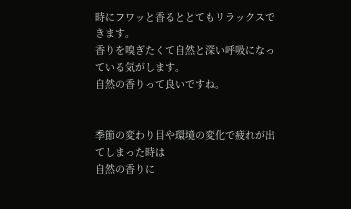時にフワッと香るととてもリラックスできます。
香りを嗅ぎたくて自然と深い呼吸になっている気がします。
自然の香りって良いですね。


季節の変わり目や環境の変化で疲れが出てしまった時は
自然の香りに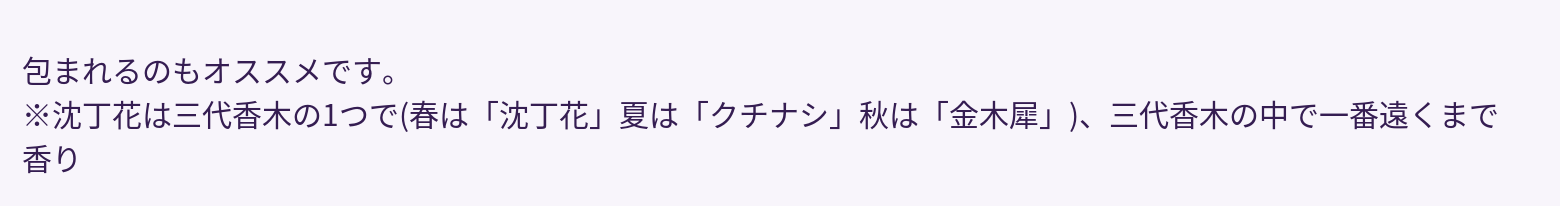包まれるのもオススメです。
※沈丁花は三代香木の1つで(春は「沈丁花」夏は「クチナシ」秋は「金木犀」)、三代香木の中で一番遠くまで香り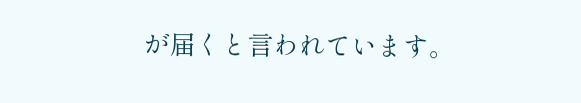が届くと言われています。